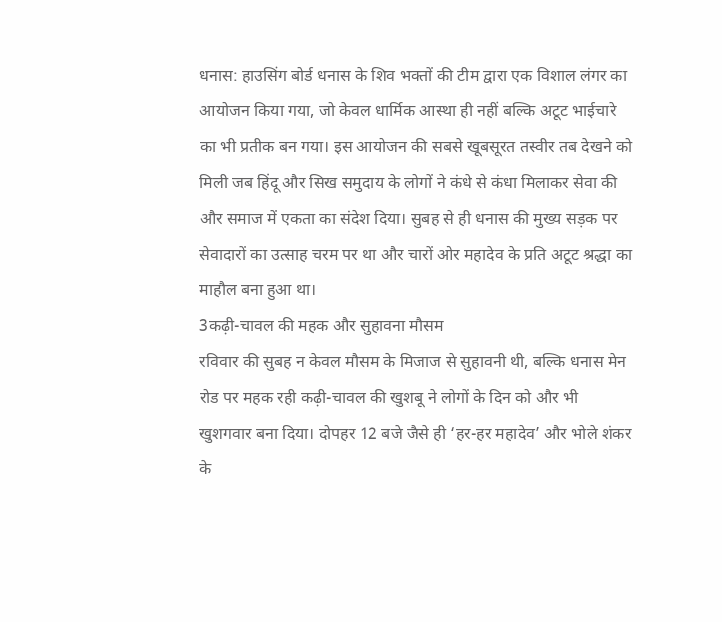धनास: हाउसिंग बोर्ड धनास के शिव भक्तों की टीम द्वारा एक विशाल लंगर का आयोजन किया गया, जो केवल धार्मिक आस्था ही नहीं बल्कि अटूट भाईचारे का भी प्रतीक बन गया। इस आयोजन की सबसे खूबसूरत तस्वीर तब देखने को मिली जब हिंदू और सिख समुदाय के लोगों ने कंधे से कंधा मिलाकर सेवा की और समाज में एकता का संदेश दिया। सुबह से ही धनास की मुख्य सड़क पर सेवादारों का उत्साह चरम पर था और चारों ओर महादेव के प्रति अटूट श्रद्धा का माहौल बना हुआ था।
3कढ़ी-चावल की महक और सुहावना मौसम
रविवार की सुबह न केवल मौसम के मिजाज से सुहावनी थी, बल्कि धनास मेन रोड पर महक रही कढ़ी-चावल की खुशबू ने लोगों के दिन को और भी खुशगवार बना दिया। दोपहर 12 बजे जैसे ही ‘हर-हर महादेव’ और भोले शंकर के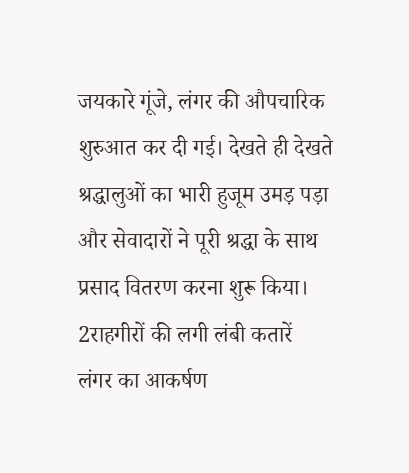जयकारे गूंजे, लंगर की औपचारिक शुरुआत कर दी गई। देखते ही देखते श्रद्धालुओं का भारी हुजूम उमड़ पड़ा और सेवादारों ने पूरी श्रद्धा के साथ प्रसाद वितरण करना शुरू किया।
2राहगीरों की लगी लंबी कतारें
लंगर का आकर्षण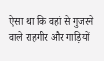ऐसा था कि वहां से गुजरने वाले राहगीर और गाड़ियों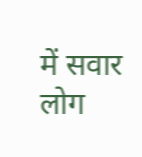में सवार लोग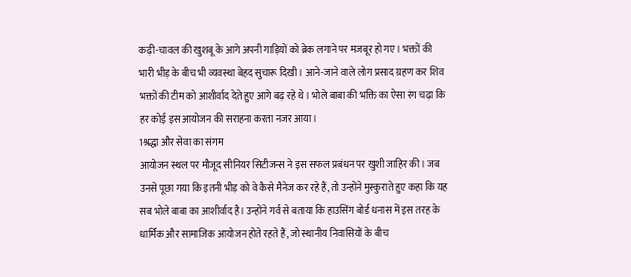कढ़ी-चावल की खुशबू के आगे अपनी गाड़ियों को ब्रेक लगाने पर मजबूर हो गए। भक्तों की भारी भीड़ के बीच भी व्यवस्था बेहद सुचारू दिखी। आने-जाने वाले लोग प्रसाद ग्रहण कर शिव भक्तों की टीम को आशीर्वाद देते हुए आगे बढ़ रहे थे। भोले बाबा की भक्ति का ऐसा रंग चढ़ा कि हर कोई इस आयोजन की सराहना करता नजर आया।
1श्रद्धा और सेवा का संगम
आयोजन स्थल पर मौजूद सीनियर सिटीजन्स ने इस सफल प्रबंधन पर खुशी जाहिर की। जब उनसे पूछा गया कि इतनी भीड़ को वे कैसे मैनेज कर रहे हैं, तो उन्होंने मुस्कुराते हुए कहा कि यह सब भोले बाबा का आशीर्वाद है। उन्होंने गर्व से बताया कि हाउसिंग बोर्ड धनास में इस तरह के धार्मिक और सामाजिक आयोजन होते रहते हैं, जो स्थानीय निवासियों के बीच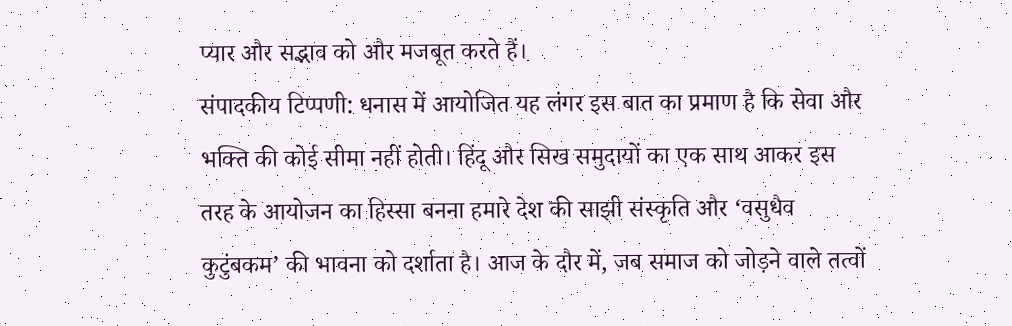प्यार और सद्भाव को और मजबूत करते हैं।
संपादकीय टिप्पणी: धनास में आयोजित यह लंगर इस बात का प्रमाण है कि सेवा और भक्ति की कोई सीमा नहीं होती। हिंदू और सिख समुदायों का एक साथ आकर इस तरह के आयोजन का हिस्सा बनना हमारे देश की साझी संस्कृति और ‘वसुधैव कुटुंबकम’ की भावना को दर्शाता है। आज के दौर में, जब समाज को जोड़ने वाले तत्वों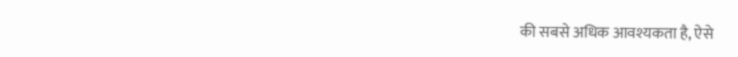की सबसे अधिक आवश्यकता है, ऐसे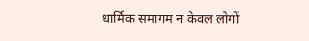धार्मिक समागम न केवल लोगों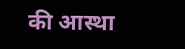की आस्था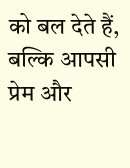को बल देते हैं, बल्कि आपसी प्रेम और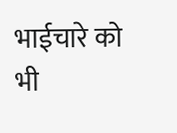भाईचारे को भी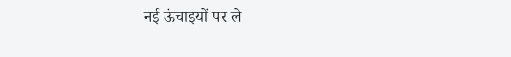नई ऊंचाइयों पर ले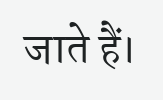जाते हैं।